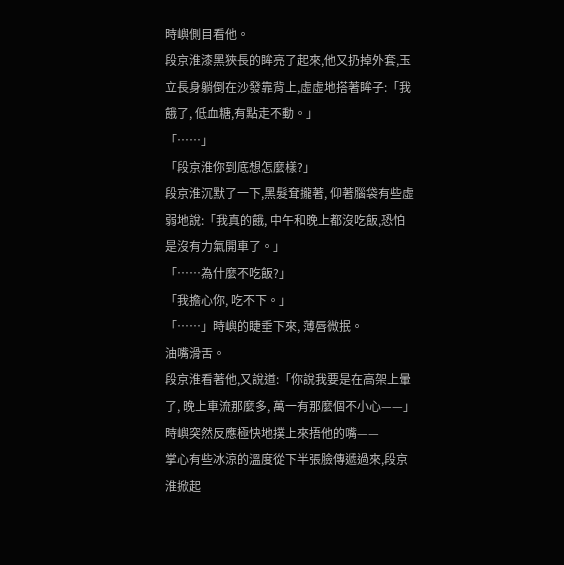時嶼側目看他。
段京淮漆黑狹長的眸亮了起來,他又扔掉外套,玉立長身躺倒在沙發靠背上,虛虛地搭著眸子:「我餓了, 低血糖,有點走不動。」
「……」
「段京淮你到底想怎麼樣?」
段京淮沉默了一下,黑髮耷攏著, 仰著腦袋有些虛弱地說:「我真的餓, 中午和晚上都沒吃飯,恐怕是沒有力氣開車了。」
「……為什麼不吃飯?」
「我擔心你, 吃不下。」
「……」時嶼的睫垂下來, 薄唇微抿。
油嘴滑舌。
段京淮看著他,又說道:「你說我要是在高架上暈了, 晚上車流那麼多, 萬一有那麼個不小心——」
時嶼突然反應極快地撲上來捂他的嘴——
掌心有些冰涼的溫度從下半張臉傳遞過來,段京淮掀起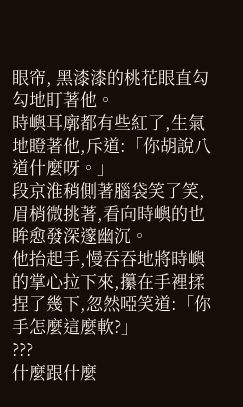眼帘, 黑漆漆的桃花眼直勾勾地盯著他。
時嶼耳廓都有些紅了,生氣地瞪著他,斥道:「你胡說八道什麼呀。」
段京淮稍側著腦袋笑了笑,眉梢微挑著,看向時嶼的也眸愈發深邃幽沉。
他抬起手,慢吞吞地將時嶼的掌心拉下來,攥在手裡揉捏了幾下,忽然啞笑道:「你手怎麼這麼軟?」
???
什麼跟什麼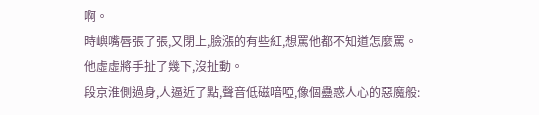啊。
時嶼嘴唇張了張,又閉上,臉漲的有些紅,想罵他都不知道怎麼罵。
他虛虛將手扯了幾下,沒扯動。
段京淮側過身,人逼近了點,聲音低磁喑啞,像個蠱惑人心的惡魔般: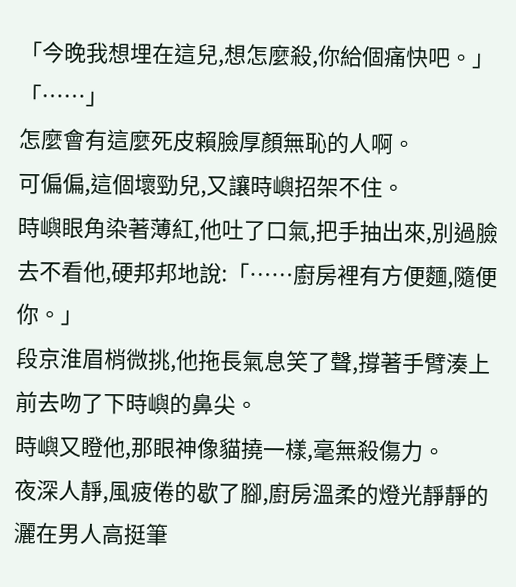「今晚我想埋在這兒,想怎麼殺,你給個痛快吧。」
「……」
怎麼會有這麼死皮賴臉厚顏無恥的人啊。
可偏偏,這個壞勁兒,又讓時嶼招架不住。
時嶼眼角染著薄紅,他吐了口氣,把手抽出來,別過臉去不看他,硬邦邦地說:「……廚房裡有方便麵,隨便你。」
段京淮眉梢微挑,他拖長氣息笑了聲,撐著手臂湊上前去吻了下時嶼的鼻尖。
時嶼又瞪他,那眼神像貓撓一樣,毫無殺傷力。
夜深人靜,風疲倦的歇了腳,廚房溫柔的燈光靜靜的灑在男人高挺筆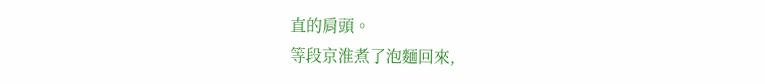直的肩頭。
等段京淮煮了泡麵回來,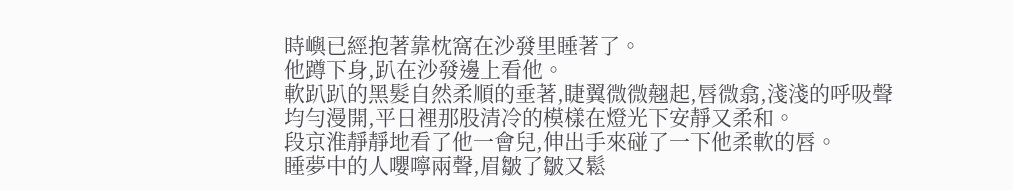時嶼已經抱著靠枕窩在沙發里睡著了。
他蹲下身,趴在沙發邊上看他。
軟趴趴的黑髮自然柔順的垂著,睫翼微微翹起,唇微翕,淺淺的呼吸聲均勻漫開,平日裡那股清冷的模樣在燈光下安靜又柔和。
段京淮靜靜地看了他一會兒,伸出手來碰了一下他柔軟的唇。
睡夢中的人嚶嚀兩聲,眉皺了皺又鬆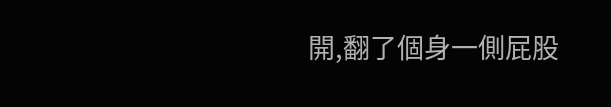開,翻了個身一側屁股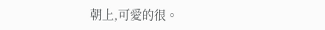朝上,可愛的很。